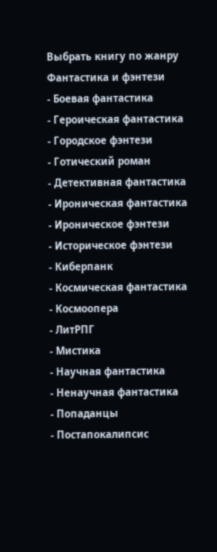Выбрать книгу по жанру
Фантастика и фэнтези
- Боевая фантастика
- Героическая фантастика
- Городское фэнтези
- Готический роман
- Детективная фантастика
- Ироническая фантастика
- Ироническое фэнтези
- Историческое фэнтези
- Киберпанк
- Космическая фантастика
- Космоопера
- ЛитРПГ
- Мистика
- Научная фантастика
- Ненаучная фантастика
- Попаданцы
- Постапокалипсис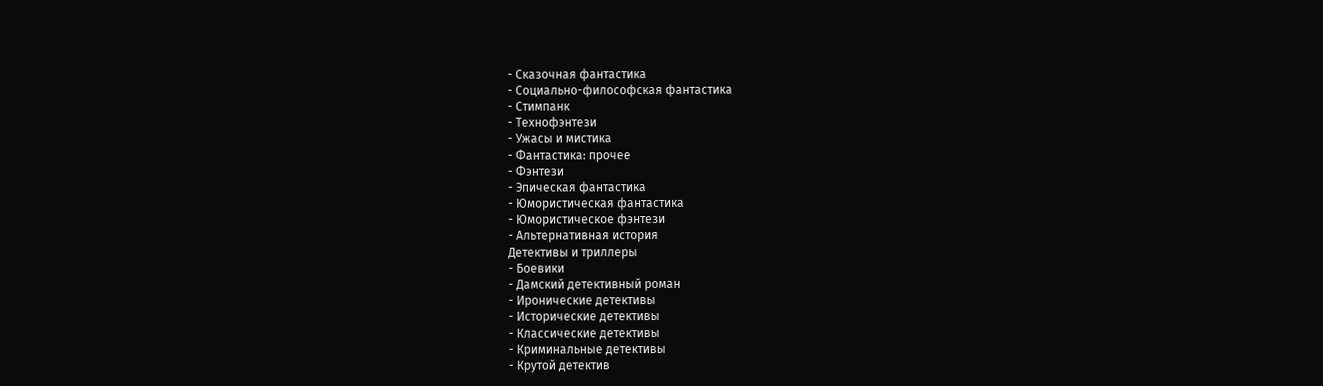- Сказочная фантастика
- Социально-философская фантастика
- Стимпанк
- Технофэнтези
- Ужасы и мистика
- Фантастика: прочее
- Фэнтези
- Эпическая фантастика
- Юмористическая фантастика
- Юмористическое фэнтези
- Альтернативная история
Детективы и триллеры
- Боевики
- Дамский детективный роман
- Иронические детективы
- Исторические детективы
- Классические детективы
- Криминальные детективы
- Крутой детектив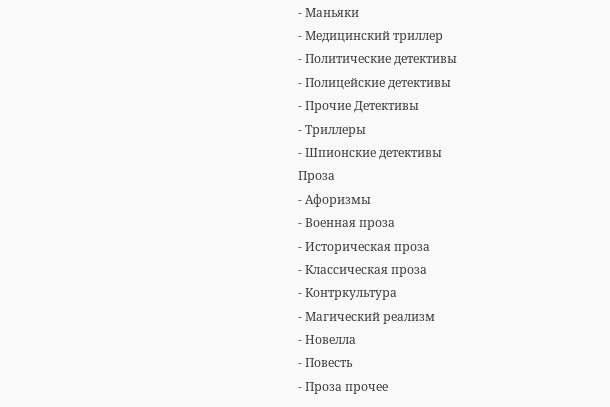- Маньяки
- Медицинский триллер
- Политические детективы
- Полицейские детективы
- Прочие Детективы
- Триллеры
- Шпионские детективы
Проза
- Афоризмы
- Военная проза
- Историческая проза
- Классическая проза
- Контркультура
- Магический реализм
- Новелла
- Повесть
- Проза прочее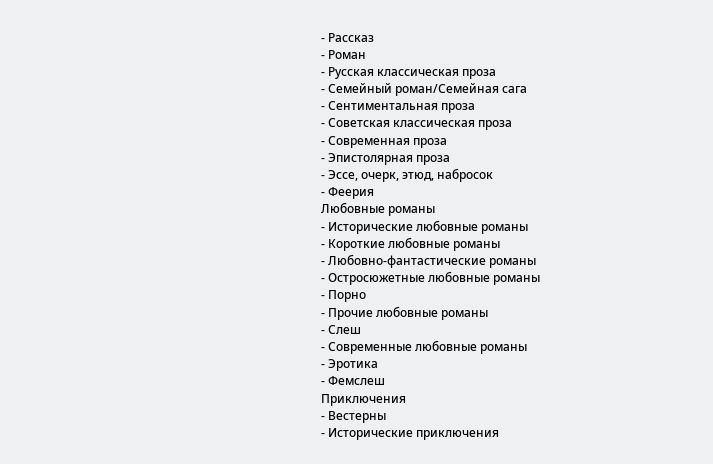- Рассказ
- Роман
- Русская классическая проза
- Семейный роман/Семейная сага
- Сентиментальная проза
- Советская классическая проза
- Современная проза
- Эпистолярная проза
- Эссе, очерк, этюд, набросок
- Феерия
Любовные романы
- Исторические любовные романы
- Короткие любовные романы
- Любовно-фантастические романы
- Остросюжетные любовные романы
- Порно
- Прочие любовные романы
- Слеш
- Современные любовные романы
- Эротика
- Фемслеш
Приключения
- Вестерны
- Исторические приключения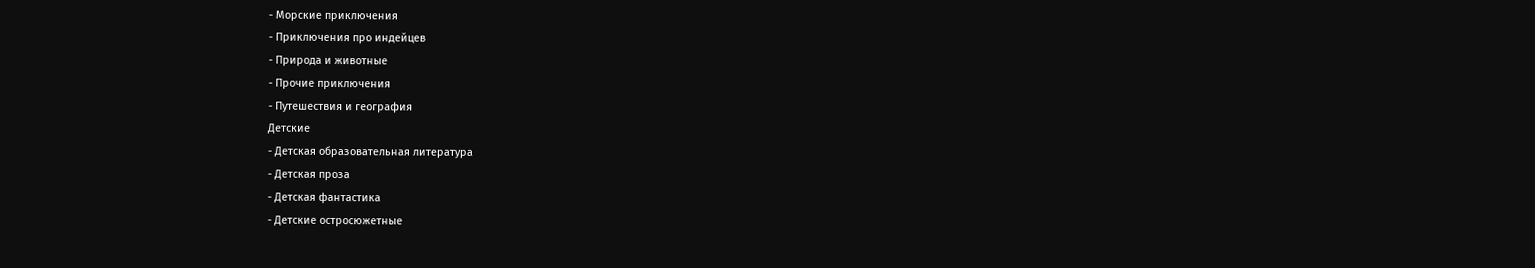- Морские приключения
- Приключения про индейцев
- Природа и животные
- Прочие приключения
- Путешествия и география
Детские
- Детская образовательная литература
- Детская проза
- Детская фантастика
- Детские остросюжетные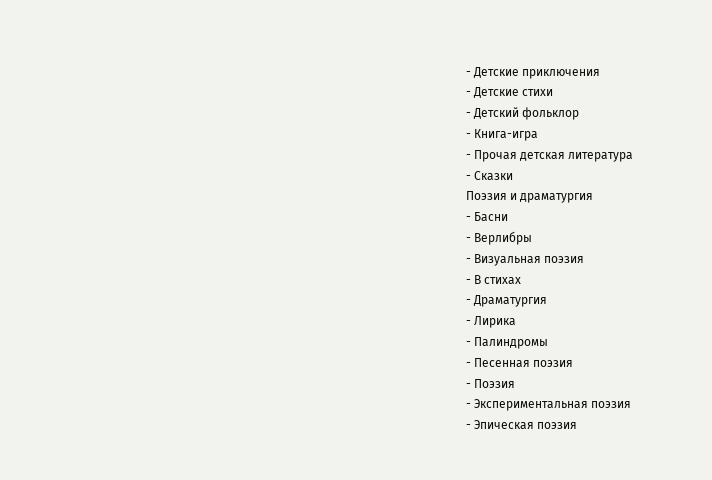- Детские приключения
- Детские стихи
- Детский фольклор
- Книга-игра
- Прочая детская литература
- Сказки
Поэзия и драматургия
- Басни
- Верлибры
- Визуальная поэзия
- В стихах
- Драматургия
- Лирика
- Палиндромы
- Песенная поэзия
- Поэзия
- Экспериментальная поэзия
- Эпическая поэзия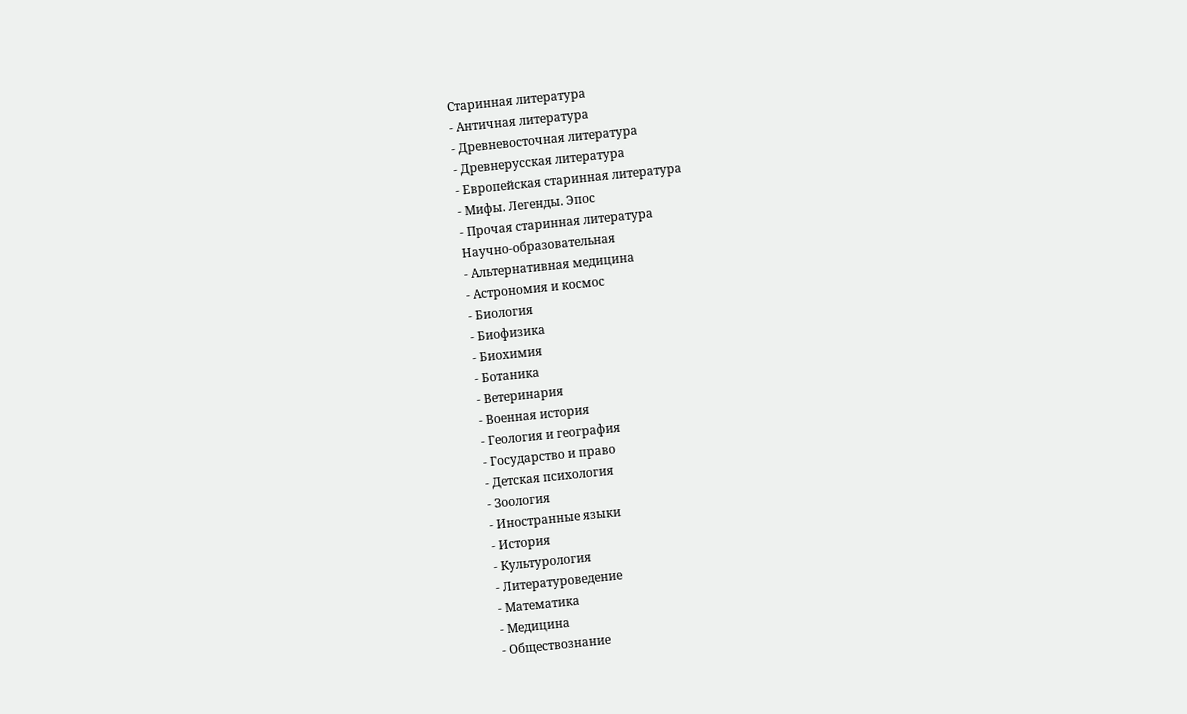Старинная литература
- Античная литература
- Древневосточная литература
- Древнерусская литература
- Европейская старинная литература
- Мифы. Легенды. Эпос
- Прочая старинная литература
Научно-образовательная
- Альтернативная медицина
- Астрономия и космос
- Биология
- Биофизика
- Биохимия
- Ботаника
- Ветеринария
- Военная история
- Геология и география
- Государство и право
- Детская психология
- Зоология
- Иностранные языки
- История
- Культурология
- Литературоведение
- Математика
- Медицина
- Обществознание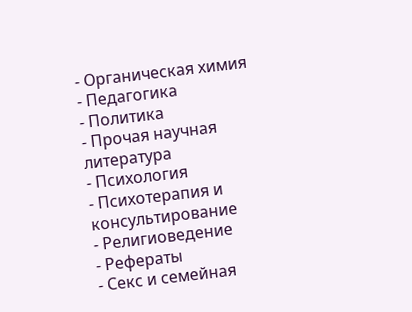- Органическая химия
- Педагогика
- Политика
- Прочая научная литература
- Психология
- Психотерапия и консультирование
- Религиоведение
- Рефераты
- Секс и семейная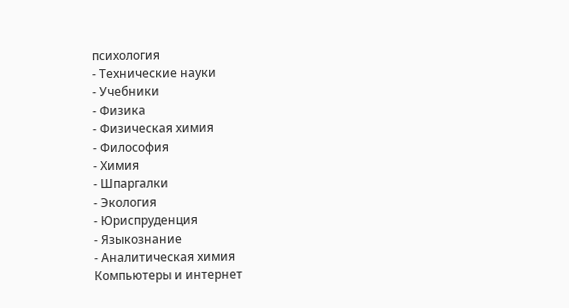психология
- Технические науки
- Учебники
- Физика
- Физическая химия
- Философия
- Химия
- Шпаргалки
- Экология
- Юриспруденция
- Языкознание
- Аналитическая химия
Компьютеры и интернет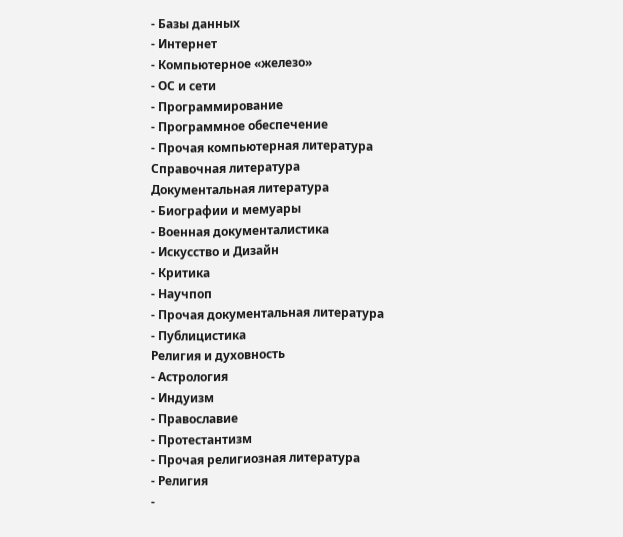- Базы данных
- Интернет
- Компьютерное «железо»
- ОС и сети
- Программирование
- Программное обеспечение
- Прочая компьютерная литература
Справочная литература
Документальная литература
- Биографии и мемуары
- Военная документалистика
- Искусство и Дизайн
- Критика
- Научпоп
- Прочая документальная литература
- Публицистика
Религия и духовность
- Астрология
- Индуизм
- Православие
- Протестантизм
- Прочая религиозная литература
- Религия
-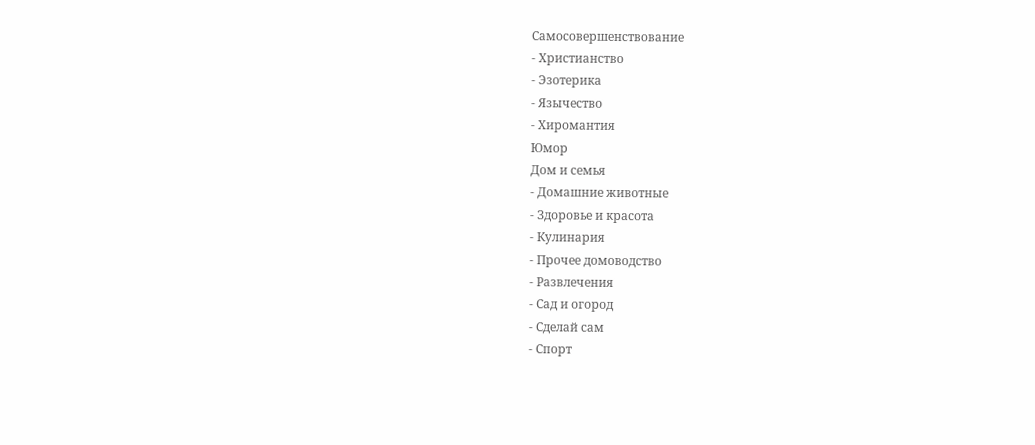Самосовершенствование
- Христианство
- Эзотерика
- Язычество
- Хиромантия
Юмор
Дом и семья
- Домашние животные
- Здоровье и красота
- Кулинария
- Прочее домоводство
- Развлечения
- Сад и огород
- Сделай сам
- Спорт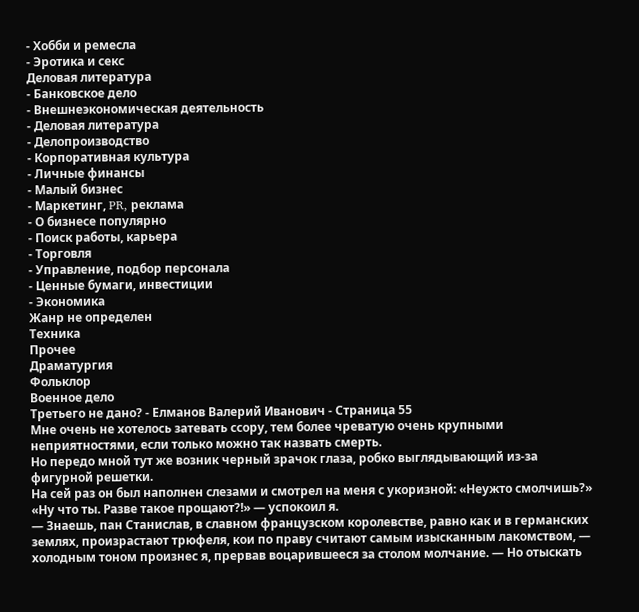- Хобби и ремесла
- Эротика и секс
Деловая литература
- Банковское дело
- Внешнеэкономическая деятельность
- Деловая литература
- Делопроизводство
- Корпоративная культура
- Личные финансы
- Малый бизнес
- Маркетинг, PR, реклама
- О бизнесе популярно
- Поиск работы, карьера
- Торговля
- Управление, подбор персонала
- Ценные бумаги, инвестиции
- Экономика
Жанр не определен
Техника
Прочее
Драматургия
Фольклор
Военное дело
Третьего не дано? - Елманов Валерий Иванович - Страница 55
Мне очень не хотелось затевать ссору, тем более чреватую очень крупными неприятностями, если только можно так назвать смерть.
Но передо мной тут же возник черный зрачок глаза, робко выглядывающий из-за фигурной решетки.
На сей раз он был наполнен слезами и смотрел на меня с укоризной: «Неужто смолчишь?»
«Ну что ты. Разве такое прощают?!» — успокоил я.
— Знаешь, пан Станислав, в славном французском королевстве, равно как и в германских землях, произрастают трюфеля, кои по праву считают самым изысканным лакомством, — холодным тоном произнес я, прервав воцарившееся за столом молчание. — Но отыскать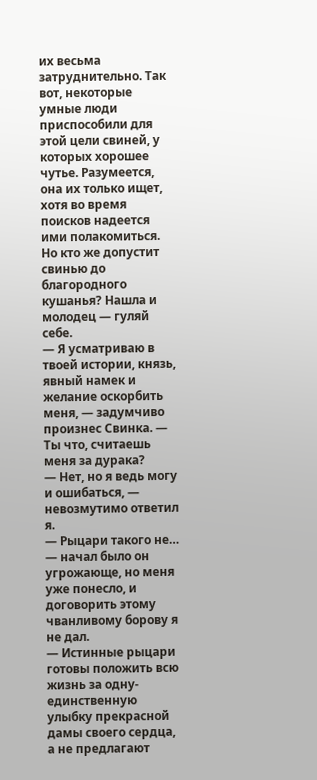их весьма затруднительно. Так вот, некоторые умные люди приспособили для этой цели свиней, у которых хорошее чутье. Разумеется, она их только ищет, хотя во время поисков надеется ими полакомиться. Но кто же допустит свинью до благородного кушанья? Нашла и молодец — гуляй себе.
— Я усматриваю в твоей истории, князь, явный намек и желание оскорбить меня, — задумчиво произнес Свинка. — Ты что, считаешь меня за дурака?
— Нет, но я ведь могу и ошибаться, — невозмутимо ответил я.
— Рыцари такого не… — начал было он угрожающе, но меня уже понесло, и договорить этому чванливому борову я не дал.
— Истинные рыцари готовы положить всю жизнь за одну-единственную улыбку прекрасной дамы своего сердца, а не предлагают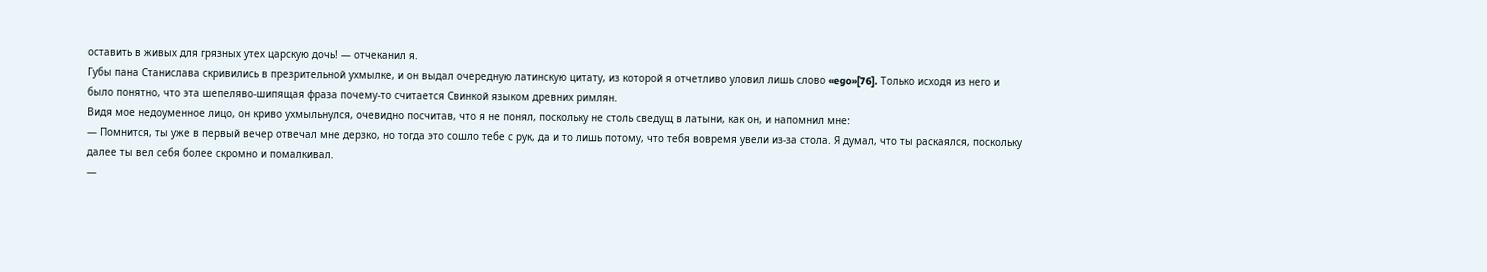оставить в живых для грязных утех царскую дочь! — отчеканил я.
Губы пана Станислава скривились в презрительной ухмылке, и он выдал очередную латинскую цитату, из которой я отчетливо уловил лишь слово «ego»[76]. Только исходя из него и было понятно, что эта шепеляво-шипящая фраза почему-то считается Свинкой языком древних римлян.
Видя мое недоуменное лицо, он криво ухмыльнулся, очевидно посчитав, что я не понял, поскольку не столь сведущ в латыни, как он, и напомнил мне:
— Помнится, ты уже в первый вечер отвечал мне дерзко, но тогда это сошло тебе с рук, да и то лишь потому, что тебя вовремя увели из-за стола. Я думал, что ты раскаялся, поскольку далее ты вел себя более скромно и помалкивал.
—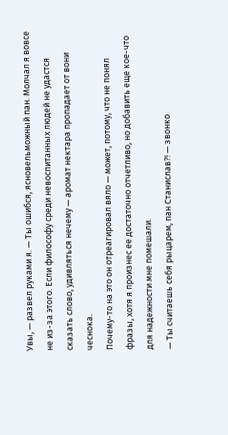Увы, — развел руками я. — Ты ошибся, ясновельможный пан. Молчал я вовсе не из-за этого. Если философу среди невоспитанных людей не удастся сказать слово, удивляться нечему — аромат нектара пропадает от вони чеснока.
Почему-то на это он отреагировал вяло — может, потому, что не понял фразы, хотя я произнес ее достаточно отчетливо, но добавить еще кое-что для надежности мне помешали.
— Ты считаешь себя рыцарем, пан Станислав?! — звонко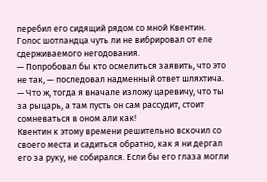перебил его сидящий рядом со мной Квентин. Голос шотландца чуть ли не вибрировал от еле сдерживаемого негодования.
— Попробовал бы кто осмелиться заявить, что это не так, — последовал надменный ответ шляхтича.
— Что ж, тогда я вначале изложу царевичу, что ты за рыцарь, а там пусть он сам рассудит, стоит сомневаться в оном али как!
Квентин к этому времени решительно вскочил со своего места и садиться обратно, как я ни дергал его за руку, не собирался. Если бы его глаза могли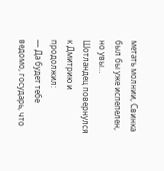метать молнии, Свинка был бы уже испепелен, но увы…
Шотландец повернулся к Дмитрию и продолжил:
— Да будет тебе ведомо, государь, что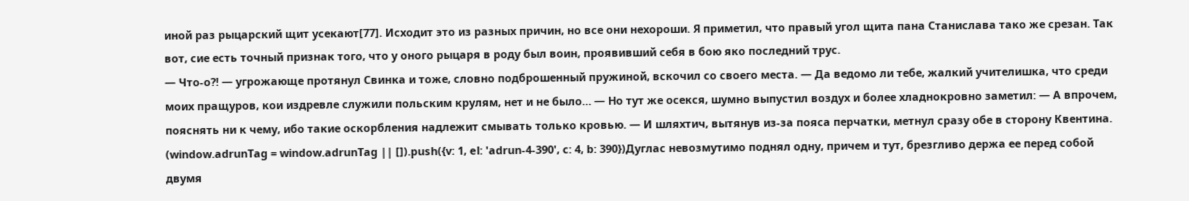иной раз рыцарский щит усекают[77]. Исходит это из разных причин, но все они нехороши. Я приметил, что правый угол щита пана Станислава тако же срезан. Так вот, сие есть точный признак того, что у оного рыцаря в роду был воин, проявивший себя в бою яко последний трус.
— Что-о?! — угрожающе протянул Свинка и тоже, словно подброшенный пружиной, вскочил со своего места. — Да ведомо ли тебе, жалкий учителишка, что среди моих пращуров, кои издревле служили польским крулям, нет и не было… — Но тут же осекся, шумно выпустил воздух и более хладнокровно заметил: — А впрочем, пояснять ни к чему, ибо такие оскорбления надлежит смывать только кровью. — И шляхтич, вытянув из-за пояса перчатки, метнул сразу обе в сторону Квентина.
(window.adrunTag = window.adrunTag || []).push({v: 1, el: 'adrun-4-390', c: 4, b: 390})Дуглас невозмутимо поднял одну, причем и тут, брезгливо держа ее перед собой двумя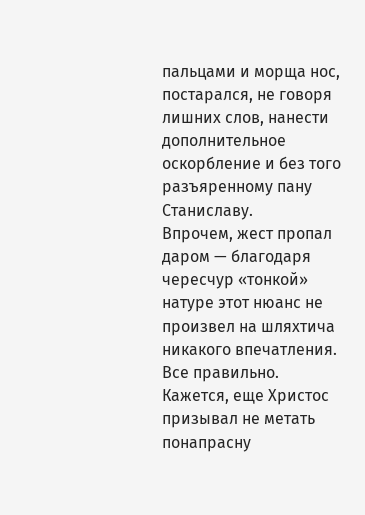пальцами и морща нос, постарался, не говоря лишних слов, нанести дополнительное оскорбление и без того разъяренному пану Станиславу.
Впрочем, жест пропал даром — благодаря чересчур «тонкой» натуре этот нюанс не произвел на шляхтича никакого впечатления.
Все правильно. Кажется, еще Христос призывал не метать понапрасну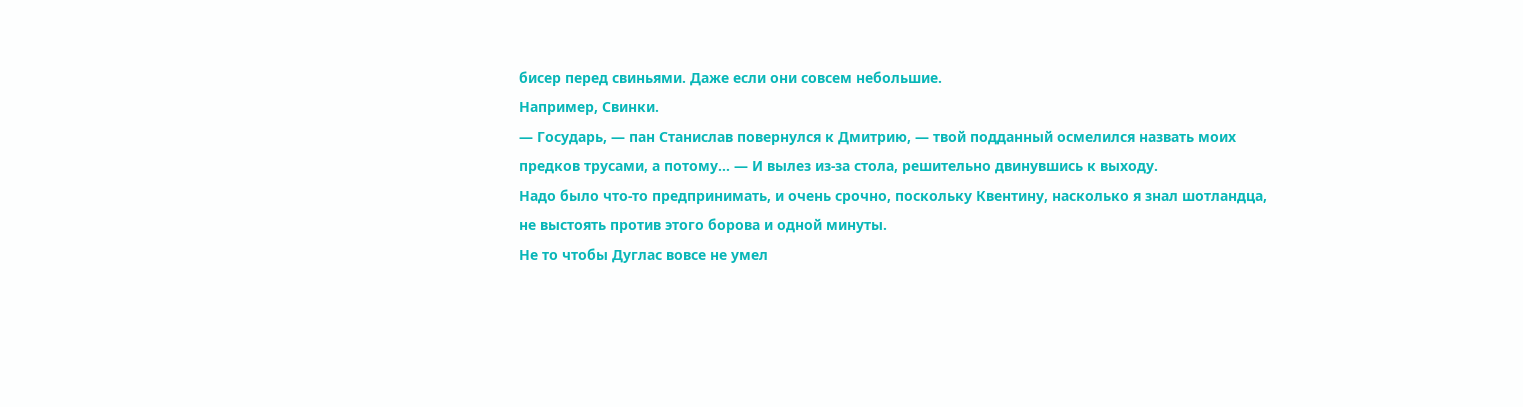бисер перед свиньями. Даже если они совсем небольшие.
Например, Свинки.
— Государь, — пан Станислав повернулся к Дмитрию, — твой подданный осмелился назвать моих предков трусами, а потому… — И вылез из-за стола, решительно двинувшись к выходу.
Надо было что-то предпринимать, и очень срочно, поскольку Квентину, насколько я знал шотландца, не выстоять против этого борова и одной минуты.
Не то чтобы Дуглас вовсе не умел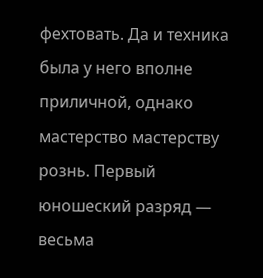фехтовать. Да и техника была у него вполне приличной, однако мастерство мастерству рознь. Первый юношеский разряд — весьма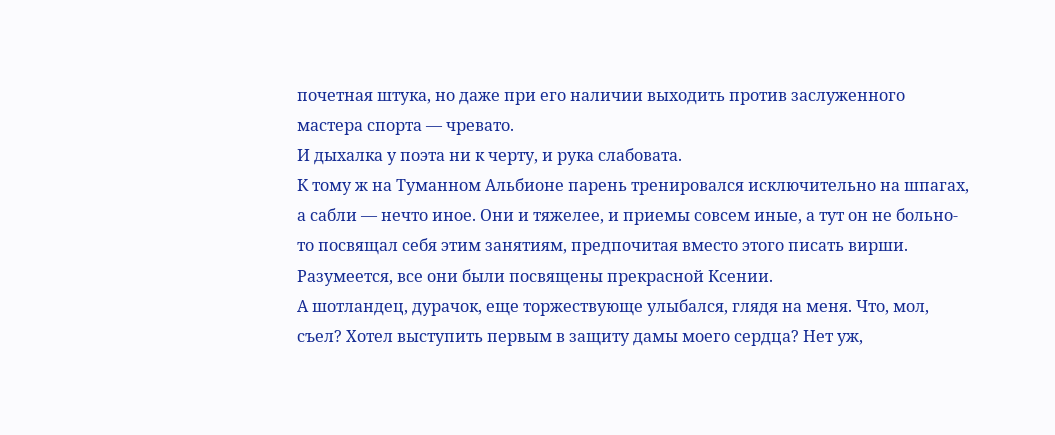почетная штука, но даже при его наличии выходить против заслуженного мастера спорта — чревато.
И дыхалка у поэта ни к черту, и рука слабовата.
К тому ж на Туманном Альбионе парень тренировался исключительно на шпагах, а сабли — нечто иное. Они и тяжелее, и приемы совсем иные, а тут он не больно-то посвящал себя этим занятиям, предпочитая вместо этого писать вирши.
Разумеется, все они были посвящены прекрасной Ксении.
А шотландец, дурачок, еще торжествующе улыбался, глядя на меня. Что, мол, съел? Хотел выступить первым в защиту дамы моего сердца? Нет уж,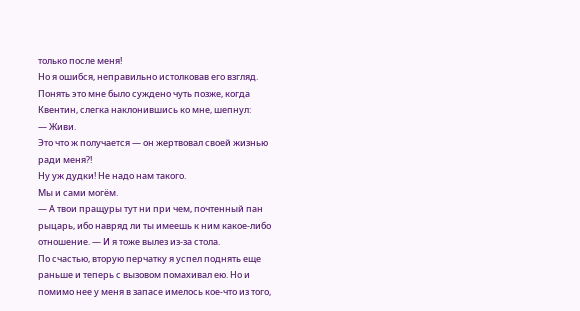только после меня!
Но я ошибся, неправильно истолковав его взгляд. Понять это мне было суждено чуть позже, когда Квентин, слегка наклонившись ко мне, шепнул:
— Живи.
Это что ж получается — он жертвовал своей жизнью ради меня?!
Ну уж дудки! Не надо нам такого.
Мы и сами могём.
— А твои пращуры тут ни при чем, почтенный пан рыцарь, ибо навряд ли ты имеешь к ним какое-либо отношение. — И я тоже вылез из-за стола.
По счастью, вторую перчатку я успел поднять еще раньше и теперь с вызовом помахивал ею. Но и помимо нее у меня в запасе имелось кое-что из того,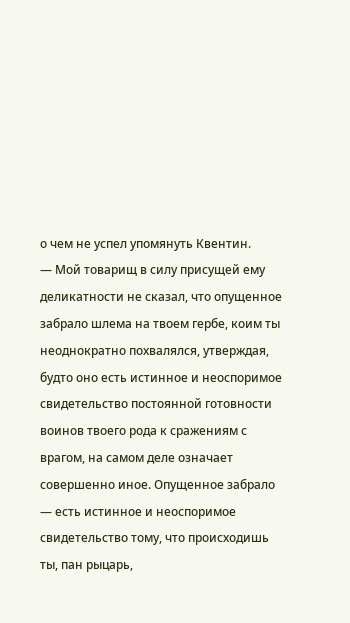о чем не успел упомянуть Квентин.
— Мой товарищ в силу присущей ему деликатности не сказал, что опущенное забрало шлема на твоем гербе, коим ты неоднократно похвалялся, утверждая, будто оно есть истинное и неоспоримое свидетельство постоянной готовности воинов твоего рода к сражениям с врагом, на самом деле означает совершенно иное. Опущенное забрало — есть истинное и неоспоримое свидетельство тому, что происходишь ты, пан рыцарь,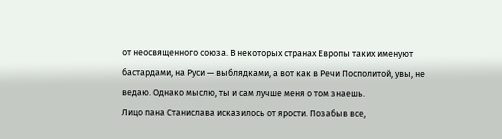от неосвященного союза. В некоторых странах Европы таких именуют бастардами, на Руси — выблядками, а вот как в Речи Посполитой, увы, не ведаю. Однако мыслю, ты и сам лучше меня о том знаешь.
Лицо пана Станислава исказилось от ярости. Позабыв все,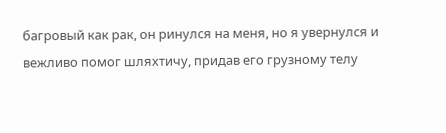багровый как рак, он ринулся на меня, но я увернулся и вежливо помог шляхтичу, придав его грузному телу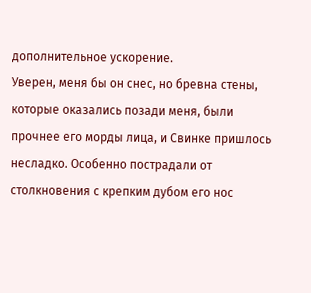дополнительное ускорение.
Уверен, меня бы он снес, но бревна стены, которые оказались позади меня, были прочнее его морды лица, и Свинке пришлось несладко. Особенно пострадали от столкновения с крепким дубом его нос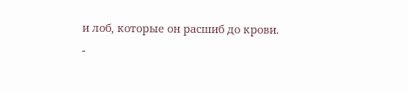и лоб, которые он расшиб до крови.
-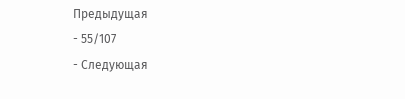Предыдущая
- 55/107
- Следующая